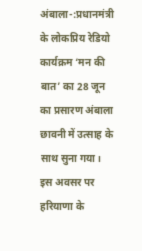अंबाला-:प्रधानमंत्री के लोकप्रिय रेडियो कार्यक्रम ‘मन की बात’ का 28 जून का प्रसारण अंबाला छावनी में उत्साह के साथ सुना गया। इस अवसर पर हरियाणा के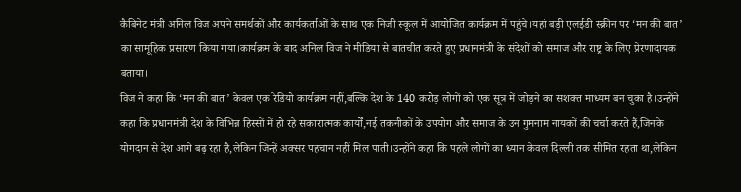कैबिनेट मंत्री अनिल विज अपने समर्थकों और कार्यकर्ताओं के साथ एक निजी स्कूल में आयोजित कार्यक्रम में पहुंचे।यहां बड़ी एलईडी स्क्रीन पर ‘मन की बात’ का सामूहिक प्रसारण किया गया।कार्यक्रम के बाद अनिल विज ने मीडिया से बातचीत करते हुए प्रधानमंत्री के संदेशों को समाज और राष्ट्र के लिए प्रेरणादायक बताया।
विज ने कहा कि ‘मन की बात’ केवल एक रेडियो कार्यक्रम नहीं,बल्कि देश के 140 करोड़ लोगों को एक सूत्र में जोड़ने का सशक्त माध्यम बन चुका है।उन्होंने कहा कि प्रधानमंत्री देश के विभिन्न हिस्सों में हो रहे सकारात्मक कार्यों,नई तकनीकों के उपयोग और समाज के उन गुमनाम नायकों की चर्चा करते हैं,जिनके योगदान से देश आगे बढ़ रहा है,लेकिन जिन्हें अक्सर पहचान नहीं मिल पाती।उन्होंने कहा कि पहले लोगों का ध्यान केवल दिल्ली तक सीमित रहता था,लेकिन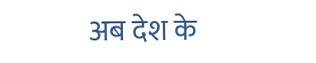अब देश के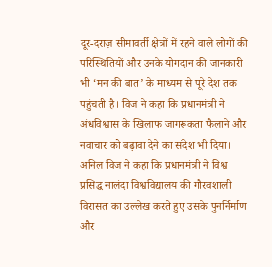दूर-दराज़ सीमावर्ती क्षेत्रों में रहने वाले लोगों की परिस्थितियों और उनके योगदान की जानकारी भी ‘मन की बात’ के माध्यम से पूरे देश तक पहुंचती है। विज ने कहा कि प्रधानमंत्री ने अंधविश्वास के खिलाफ जागरूकता फैलाने और नवाचार को बढ़ावा देने का संदेश भी दिया।
अनिल विज ने कहा कि प्रधानमंत्री ने विश्व प्रसिद्ध नालंदा विश्वविद्यालय की गौरवशाली विरासत का उल्लेख करते हुए उसके पुनर्निर्माण और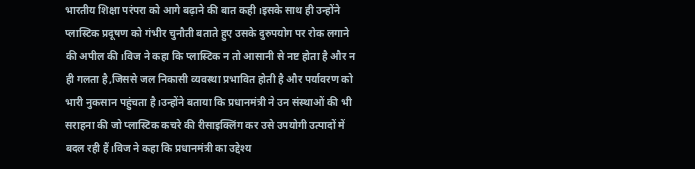भारतीय शिक्षा परंपरा को आगे बढ़ाने की बात कही।इसके साथ ही उन्होंने प्लास्टिक प्रदूषण को गंभीर चुनौती बताते हुए उसके दुरुपयोग पर रोक लगाने की अपील की।विज ने कहा कि प्लास्टिक न तो आसानी से नष्ट होता है और न ही गलता है,जिससे जल निकासी व्यवस्था प्रभावित होती है और पर्यावरण को भारी नुकसान पहुंचता है।उन्होंने बताया कि प्रधानमंत्री ने उन संस्थाओं की भी सराहना की जो प्लास्टिक कचरे की रीसाइक्लिंग कर उसे उपयोगी उत्पादों में बदल रही हैं।विज ने कहा कि प्रधानमंत्री का उद्देश्य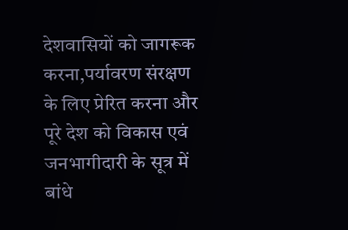देशवासियों को जागरूक करना,पर्यावरण संरक्षण के लिए प्रेरित करना और पूरे देश को विकास एवं जनभागीदारी के सूत्र में बांधे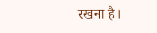रखना है।